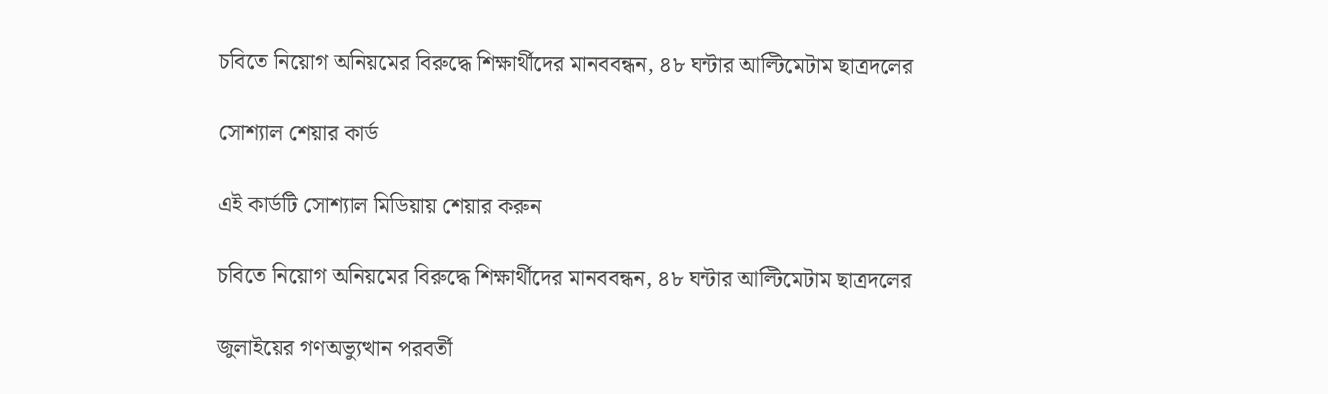চবিতে নিয়োগ অনিয়মের বিরুদ্ধে শিক্ষার্থীদের মানববন্ধন, ৪৮ ঘন্টার আল্টিমেটাম ছাত্রদলের

সোশ্যাল শেয়ার কার্ড

এই কার্ডটি সোশ্যাল মিডিয়ায় শেয়ার করুন

চবিতে নিয়োগ অনিয়মের বিরুদ্ধে শিক্ষার্থীদের মানববন্ধন, ৪৮ ঘন্টার আল্টিমেটাম ছাত্রদলের

জুলাইয়ের গণঅভ্যুত্থান পরবর্তী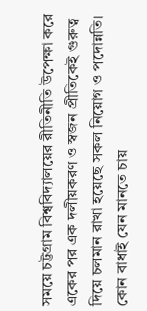সময়ে চট্টগ্রাম বিশ্ববিদ্যালয়ের রীতিনীতি উপেক্ষা করে একের পর এক দলীয়করণ ও স্বজন প্রীতিকেই গুরুত্ব দিয়ে চলমান রাখা হয়েছে সকল নিয়োগ ও পদোন্নতি। কোন বাধাই যেন মানতে চায়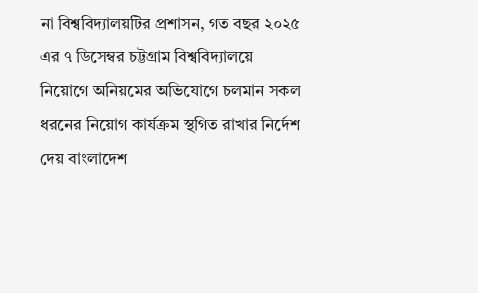না বিশ্ববিদ্যালয়টির প্রশাসন, গত বছর ২০২৫ এর ৭ ডিসেম্বর চট্টগ্রাম বিশ্ববিদ্যালয়ে নিয়োগে অনিয়মের অভিযোগে চলমান সকল ধরনের নিয়োগ কার্যক্রম স্থগিত রাখার নির্দেশ দেয় বাংলাদেশ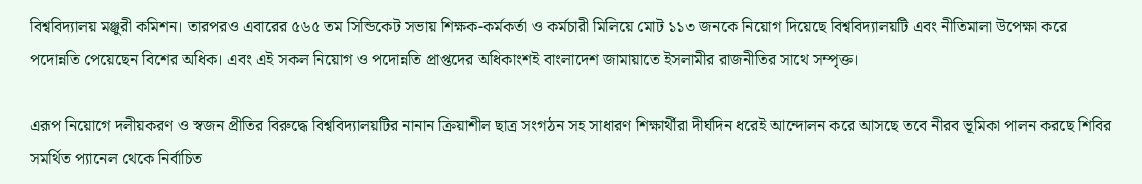বিশ্ববিদ্যালয় মঞ্জুরী কমিশন। তারপরও এবারের ৫৬৫ তম সিন্ডিকেট সভায় শিক্ষক-কর্মকর্তা ও কর্মচারী মিলিয়ে মোট ১১৩ জনকে নিয়োগ দিয়েছে বিশ্ববিদ্যালয়টি এবং নীতিমালা উপেক্ষা করে পদোন্নতি পেয়েছেন বিশের অধিক। এবং এই সকল নিয়োগ ও পদোন্নতি প্রাপ্তদের অধিকাংশই বাংলাদেশ জামায়াতে ইসলামীর রাজনীতির সাথে সম্পৃক্ত।

এরূপ নিয়োগে দলীয়করণ ও স্বজন প্রীতির বিরুদ্ধে বিশ্ববিদ্যালয়টির নানান ক্রিয়াশীল ছাত্র সংগঠন সহ সাধারণ শিক্ষার্থীরা দীর্ঘদিন ধরেই আন্দোলন করে আসছে তবে নীরব ভূমিকা পালন করছে শিবির সমর্থিত প্যানেল থেকে নির্বাচিত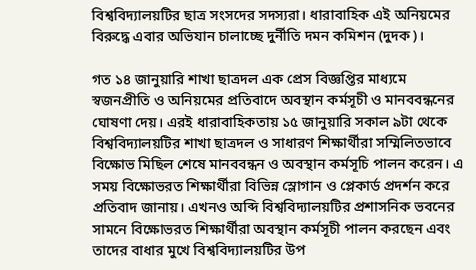বিশ্ববিদ্যালয়টির ছাত্র সংসদের সদস্যরা। ধারাবাহিক এই অনিয়মের বিরুদ্ধে এবার অভিযান চালাচ্ছে দুর্নীতি দমন কমিশন (দুদক)।

গত ১৪ জানুয়ারি শাখা ছাত্রদল এক প্রেস বিজ্ঞপ্তির মাধ্যমে স্বজনপ্রীতি ও অনিয়মের প্রতিবাদে অবস্থান কর্মসূচী ও মানববন্ধনের ঘোষণা দেয়। এরই ধারাবাহিকতায় ১৫ জানুয়ারি সকাল ৯টা থেকে বিশ্ববিদ্যালয়টির শাখা ছাত্রদল ও সাধারণ শিক্ষার্থীরা সম্মিলিতভাবে বিক্ষোভ মিছিল শেষে মানববন্ধন ও অবস্থান কর্মসূচি পালন করেন। এ সময় বিক্ষোভরত শিক্ষার্থীরা বিভিন্ন স্লোগান ও প্লেকার্ড প্রদর্শন করে প্রতিবাদ জানায়। এখনও অব্দি বিশ্ববিদ্যালয়টির প্রশাসনিক ভবনের সামনে বিক্ষোভরত শিক্ষার্থীরা অবস্থান কর্মসূচী পালন করছেন এবং তাদের বাধার মুখে বিশ্ববিদ্যালয়টির উপ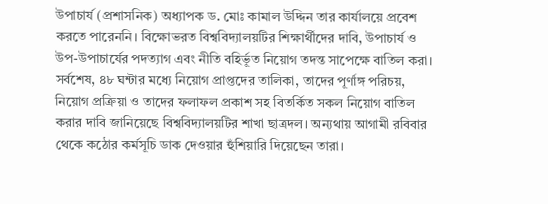উপাচার্য (প্রশাসনিক) অধ্যাপক ড. মোঃ কামাল উদ্দিন তার কার্যালয়ে প্রবেশ করতে পারেননি। বিক্ষোভরত বিশ্ববিদ্যালয়টির শিক্ষার্থীদের দাবি, উপাচার্য ও উপ-উপাচার্যের পদত্যাগ এবং নীতি বহির্ভূত নিয়োগ তদন্ত সাপেক্ষে বাতিল করা। সর্বশেষ, ৪৮ ঘন্টার মধ্যে নিয়োগ প্রাপ্তদের তালিকা, তাদের পূর্ণাঙ্গ পরিচয়, নিয়োগ প্রক্রিয়া ও তাদের ফলাফল প্রকাশ সহ বিতর্কিত সকল নিয়োগ বাতিল করার দাবি জানিয়েছে বিশ্ববিদ্যালয়টির শাখা ছাত্রদল। অন্যথায় আগামী রবিবার থেকে কঠোর কর্মসূচি ডাক দেওয়ার হুঁশিয়ারি দিয়েছেন তারা।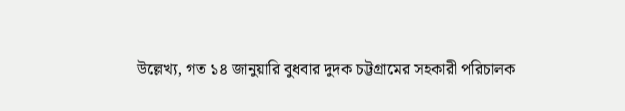উল্লেখ্য, গত ১৪ জানুয়ারি বুধবার দুদক চট্টগ্রামের সহকারী পরিচালক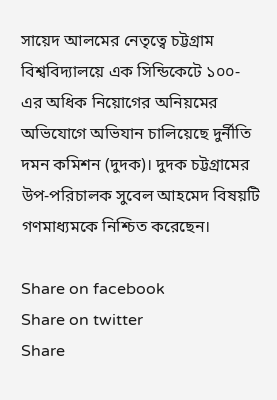সায়েদ আলমের নেতৃত্বে চট্টগ্রাম বিশ্ববিদ্যালয়ে এক সিন্ডিকেটে ১০০-এর অধিক নিয়োগের অনিয়মের অভিযোগে অভিযান চালিয়েছে দুর্নীতি দমন কমিশন (দুদক)। দুদক চট্টগ্রামের উপ-পরিচালক সুবেল আহমেদ বিষয়টি গণমাধ্যমকে নিশ্চিত করেছেন।

Share on facebook
Share on twitter
Share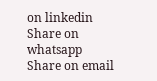on linkedin
Share on whatsapp
Share on email